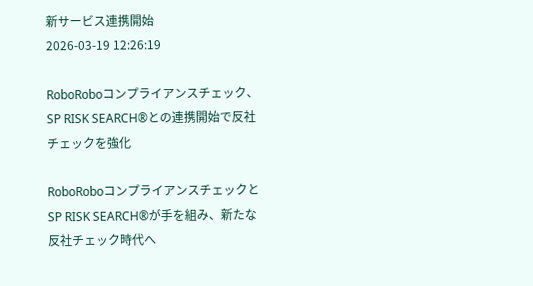新サービス連携開始
2026-03-19 12:26:19

RoboRoboコンプライアンスチェック、SP RISK SEARCH®との連携開始で反社チェックを強化

RoboRoboコンプライアンスチェックとSP RISK SEARCH®が手を組み、新たな反社チェック時代へ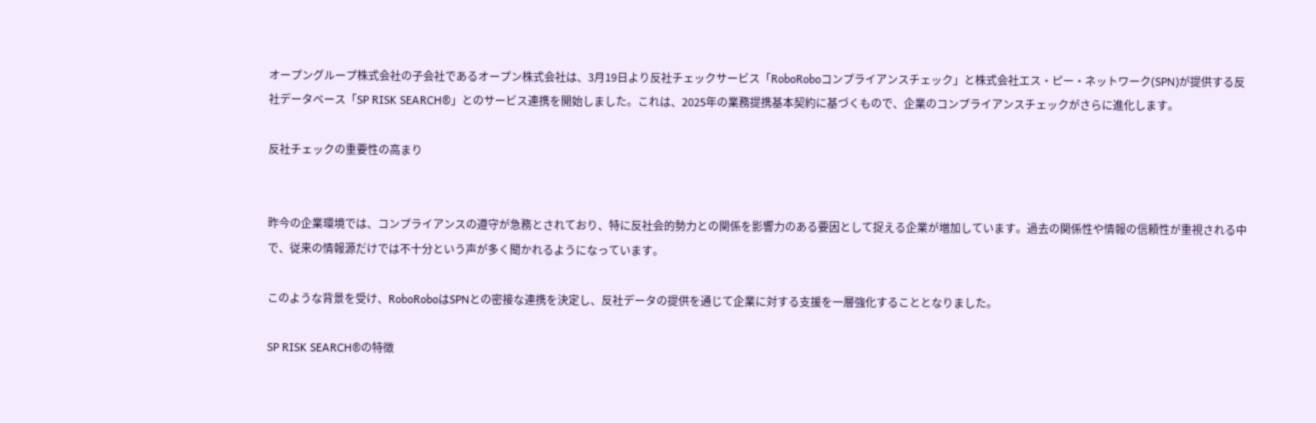オープングループ株式会社の子会社であるオープン株式会社は、3月19日より反社チェックサービス「RoboRoboコンプライアンスチェック」と株式会社エス・ピー・ネットワーク(SPN)が提供する反社データベース「SP RISK SEARCH®」とのサービス連携を開始しました。これは、2025年の業務提携基本契約に基づくもので、企業のコンプライアンスチェックがさらに進化します。

反社チェックの重要性の高まり


昨今の企業環境では、コンプライアンスの遵守が急務とされており、特に反社会的勢力との関係を影響力のある要因として捉える企業が増加しています。過去の関係性や情報の信頼性が重視される中で、従来の情報源だけでは不十分という声が多く聞かれるようになっています。

このような背景を受け、RoboRoboはSPNとの密接な連携を決定し、反社データの提供を通じて企業に対する支援を一層強化することとなりました。

SP RISK SEARCH®の特徴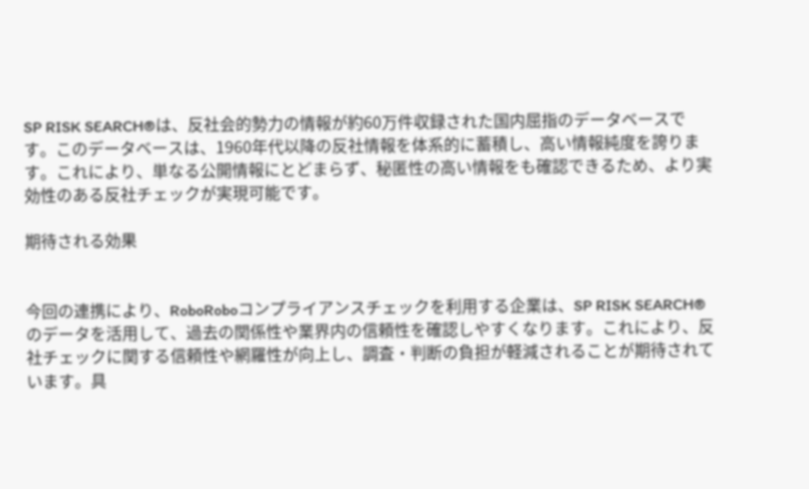SP RISK SEARCH®は、反社会的勢力の情報が約60万件収録された国内屈指のデータベースです。このデータベースは、1960年代以降の反社情報を体系的に蓄積し、高い情報純度を誇ります。これにより、単なる公開情報にとどまらず、秘匿性の高い情報をも確認できるため、より実効性のある反社チェックが実現可能です。

期待される効果


今回の連携により、RoboRoboコンプライアンスチェックを利用する企業は、SP RISK SEARCH®のデータを活用して、過去の関係性や業界内の信頼性を確認しやすくなります。これにより、反社チェックに関する信頼性や網羅性が向上し、調査・判断の負担が軽減されることが期待されています。具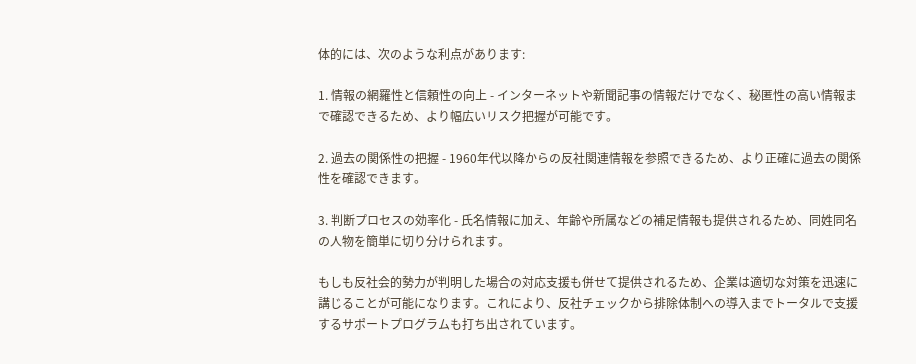体的には、次のような利点があります:

1. 情報の網羅性と信頼性の向上 - インターネットや新聞記事の情報だけでなく、秘匿性の高い情報まで確認できるため、より幅広いリスク把握が可能です。

2. 過去の関係性の把握 - 1960年代以降からの反社関連情報を参照できるため、より正確に過去の関係性を確認できます。

3. 判断プロセスの効率化 - 氏名情報に加え、年齢や所属などの補足情報も提供されるため、同姓同名の人物を簡単に切り分けられます。

もしも反社会的勢力が判明した場合の対応支援も併せて提供されるため、企業は適切な対策を迅速に講じることが可能になります。これにより、反社チェックから排除体制への導入までトータルで支援するサポートプログラムも打ち出されています。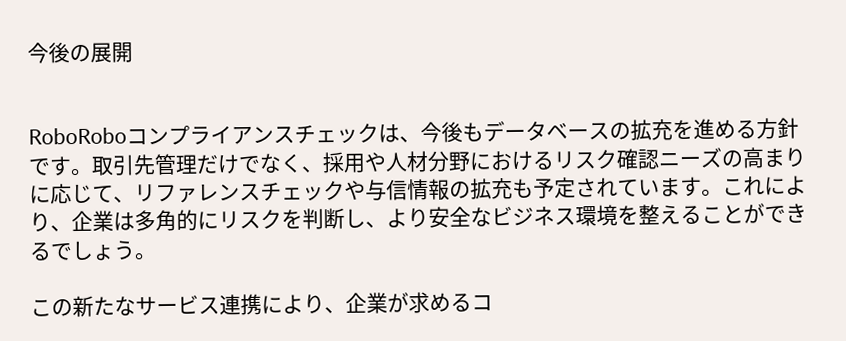今後の展開


RoboRoboコンプライアンスチェックは、今後もデータベースの拡充を進める方針です。取引先管理だけでなく、採用や人材分野におけるリスク確認ニーズの高まりに応じて、リファレンスチェックや与信情報の拡充も予定されています。これにより、企業は多角的にリスクを判断し、より安全なビジネス環境を整えることができるでしょう。

この新たなサービス連携により、企業が求めるコ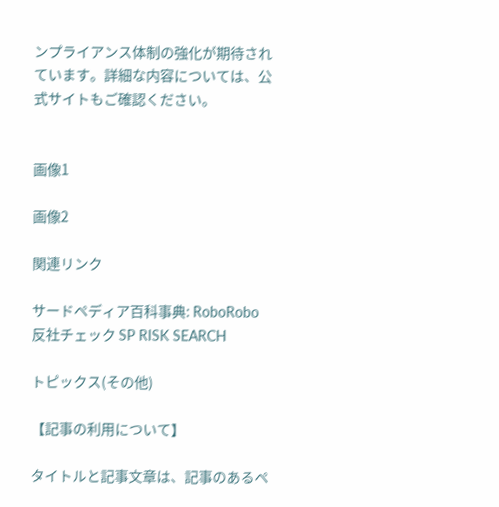ンプライアンス体制の強化が期待されています。詳細な内容については、公式サイトもご確認ください。


画像1

画像2

関連リンク

サードペディア百科事典: RoboRobo 反社チェック SP RISK SEARCH

トピックス(その他)

【記事の利用について】

タイトルと記事文章は、記事のあるペ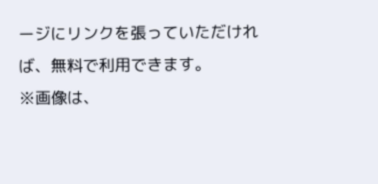ージにリンクを張っていただければ、無料で利用できます。
※画像は、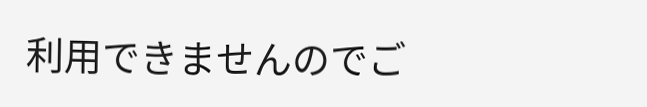利用できませんのでご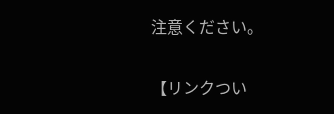注意ください。

【リンクつい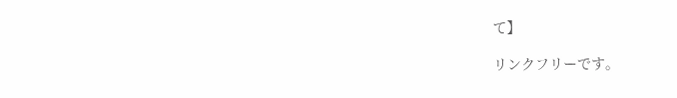て】

リンクフリーです。